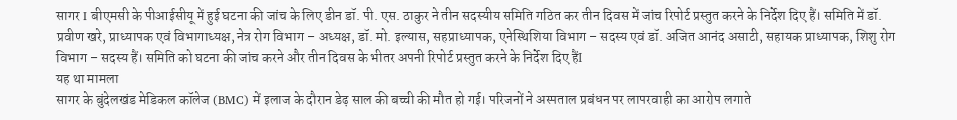सागर I बीएमसी के पीआईसीयू में हुई घटना की जांच के लिए डीन डॉ. पी. एस. ठाकुर ने तीन सदस्यीय समिति गठित कर तीन दिवस में जांच रिपोर्ट प्रस्तुत करने के निर्देश दिए हैं। समिति में डॉ. प्रवीण खरे, प्राध्यापक एवं विभागाध्यक्ष, नेत्र रोग विभाग – अध्यक्ष, डॉ. मो. इल्यास, सहप्राध्यापक, एनेस्थिशिया विभाग – सदस्य एवं डॉ. अजित आनंद असाटी, सहायक प्राध्यापक, शिशु रोग विभाग – सदस्य हैं। समिति को घटना की जांच करने और तीन दिवस के भीतर अपनी रिपोर्ट प्रस्तुत करने के निर्देश दिए हैंI
यह था मामला
सागर के बुंदेलखंड मेडिकल कॉलेज (BMC) में इलाज के दौरान डेढ़ साल की बच्ची की मौत हो गई। परिजनों ने अस्पताल प्रबंधन पर लापरवाही का आरोप लगाते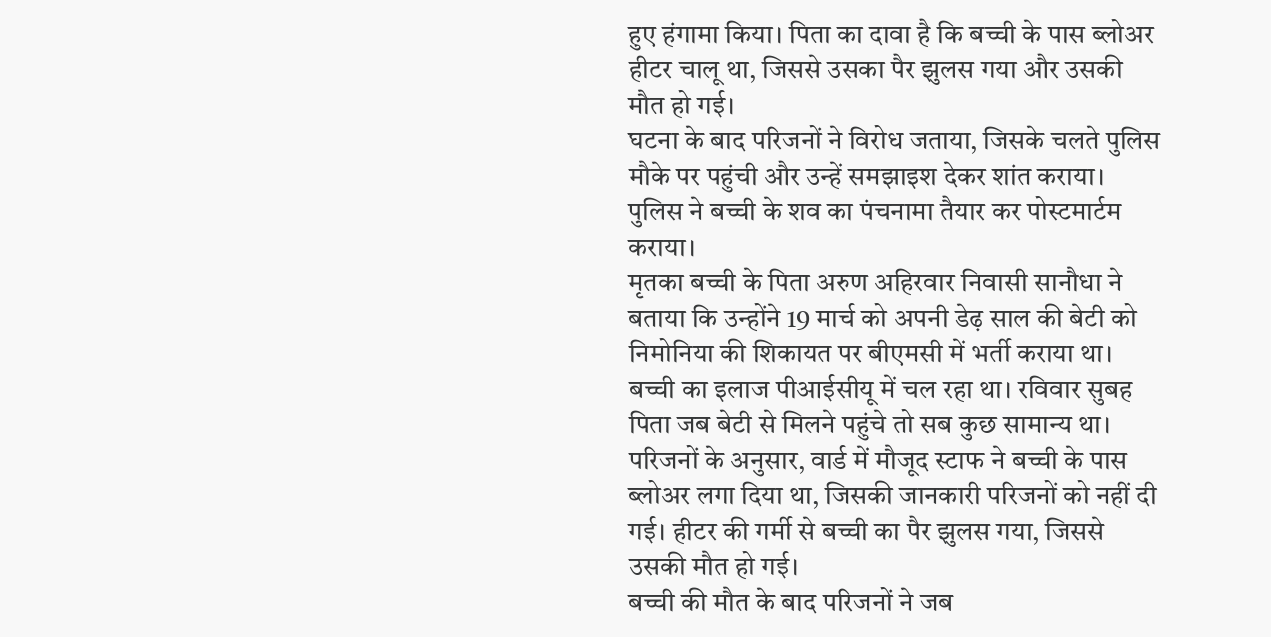हुए हंगामा किया। पिता का दावा है कि बच्ची के पास ब्लोअर हीटर चालू था, जिससे उसका पैर झुलस गया और उसकी मौत हो गई।
घटना के बाद परिजनों ने विरोध जताया, जिसके चलते पुलिस मौके पर पहुंची और उन्हें समझाइश देकर शांत कराया। पुलिस ने बच्ची के शव का पंचनामा तैयार कर पोस्टमार्टम कराया।
मृतका बच्ची के पिता अरुण अहिरवार निवासी सानौधा ने बताया कि उन्होंने 19 मार्च को अपनी डेढ़ साल की बेटी को निमोनिया की शिकायत पर बीएमसी में भर्ती कराया था। बच्ची का इलाज पीआईसीयू में चल रहा था। रविवार सुबह पिता जब बेटी से मिलने पहुंचे तो सब कुछ सामान्य था।
परिजनों के अनुसार, वार्ड में मौजूद स्टाफ ने बच्ची के पास ब्लोअर लगा दिया था, जिसकी जानकारी परिजनों को नहीं दी गई। हीटर की गर्मी से बच्ची का पैर झुलस गया, जिससे उसकी मौत हो गई।
बच्ची की मौत के बाद परिजनों ने जब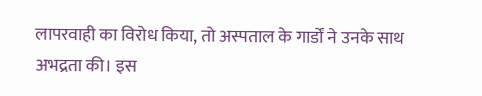लापरवाही का विरोध किया, तो अस्पताल के गार्डों ने उनके साथ अभद्रता की। इस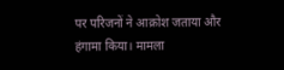पर परिजनों ने आक्रोश जताया और हंगामा किया। मामला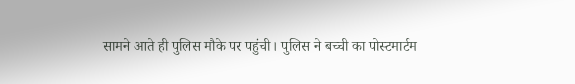सामने आते ही पुलिस मौके पर पहुंची। पुलिस ने बच्ची का पोस्टमार्टम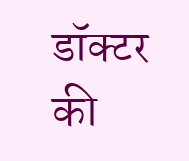डॉक्टर की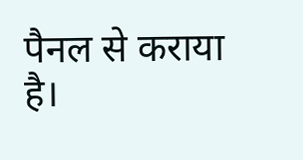पैनल से कराया है।